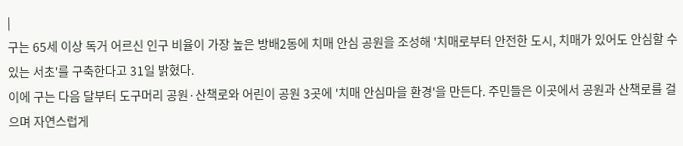|
구는 65세 이상 독거 어르신 인구 비율이 가장 높은 방배2동에 치매 안심 공원을 조성해 '치매로부터 안전한 도시, 치매가 있어도 안심할 수 있는 서초'를 구축한다고 31일 밝혔다.
이에 구는 다음 달부터 도구머리 공원·산책로와 어린이 공원 3곳에 '치매 안심마을 환경'을 만든다. 주민들은 이곳에서 공원과 산책로를 걸으며 자연스럽게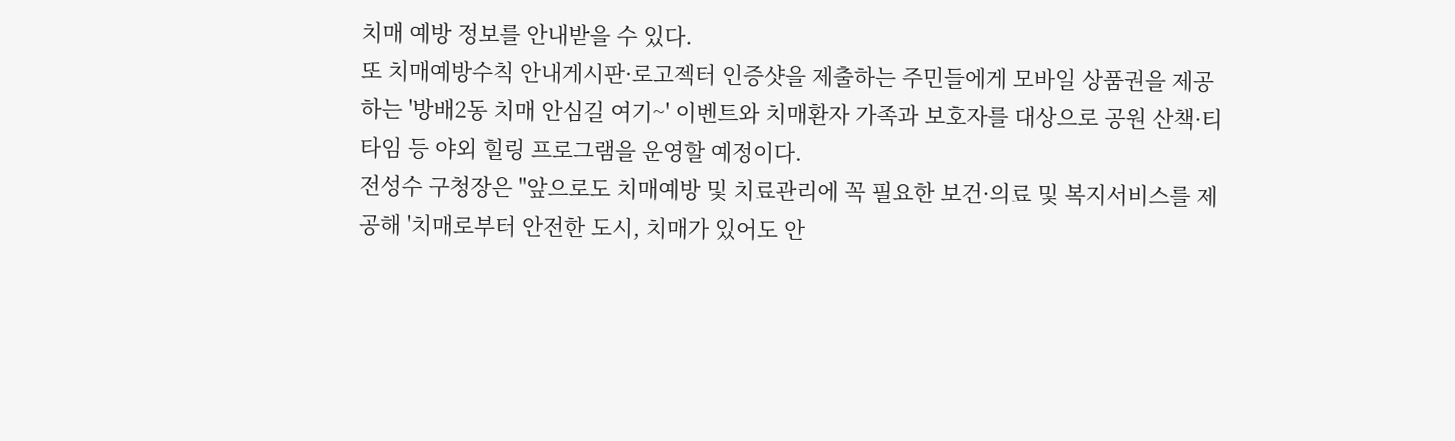치매 예방 정보를 안내받을 수 있다.
또 치매예방수칙 안내게시판·로고젝터 인증샷을 제출하는 주민들에게 모바일 상품권을 제공하는 '방배2동 치매 안심길 여기~' 이벤트와 치매환자 가족과 보호자를 대상으로 공원 산책·티타임 등 야외 힐링 프로그램을 운영할 예정이다.
전성수 구청장은 "앞으로도 치매예방 및 치료관리에 꼭 필요한 보건·의료 및 복지서비스를 제공해 '치매로부터 안전한 도시, 치매가 있어도 안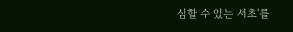심할 수 있는 서초'를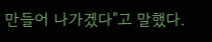만들어 나가겠다"고 말했다.